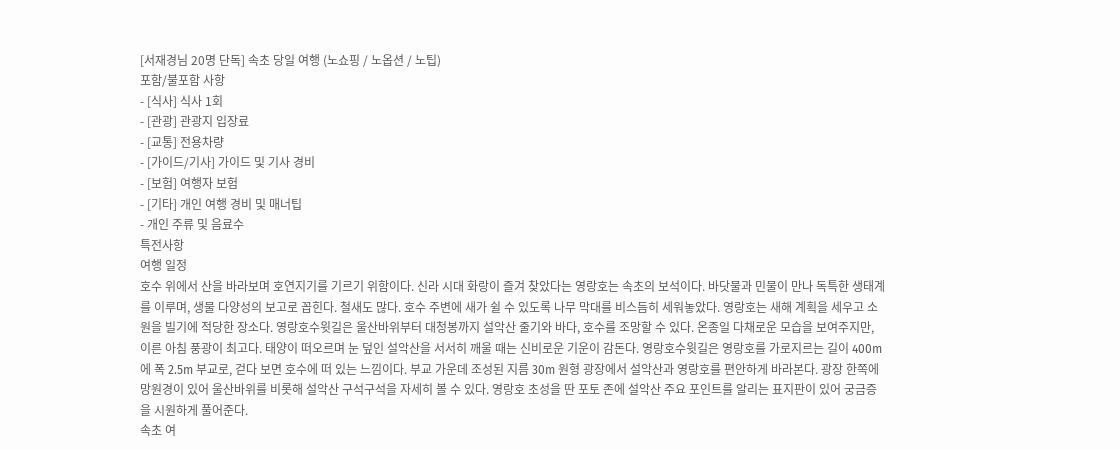[서재경님 20명 단독] 속초 당일 여행 (노쇼핑 / 노옵션 / 노팁)
포함/불포함 사항
- [식사] 식사 1회
- [관광] 관광지 입장료
- [교통] 전용차량
- [가이드/기사] 가이드 및 기사 경비
- [보험] 여행자 보험
- [기타] 개인 여행 경비 및 매너팁
- 개인 주류 및 음료수
특전사항
여행 일정
호수 위에서 산을 바라보며 호연지기를 기르기 위함이다. 신라 시대 화랑이 즐겨 찾았다는 영랑호는 속초의 보석이다. 바닷물과 민물이 만나 독특한 생태계를 이루며, 생물 다양성의 보고로 꼽힌다. 철새도 많다. 호수 주변에 새가 쉴 수 있도록 나무 막대를 비스듬히 세워놓았다. 영랑호는 새해 계획을 세우고 소원을 빌기에 적당한 장소다. 영랑호수윗길은 울산바위부터 대청봉까지 설악산 줄기와 바다, 호수를 조망할 수 있다. 온종일 다채로운 모습을 보여주지만, 이른 아침 풍광이 최고다. 태양이 떠오르며 눈 덮인 설악산을 서서히 깨울 때는 신비로운 기운이 감돈다. 영랑호수윗길은 영랑호를 가로지르는 길이 400m에 폭 2.5m 부교로, 걷다 보면 호수에 떠 있는 느낌이다. 부교 가운데 조성된 지름 30m 원형 광장에서 설악산과 영랑호를 편안하게 바라본다. 광장 한쪽에 망원경이 있어 울산바위를 비롯해 설악산 구석구석을 자세히 볼 수 있다. 영랑호 초성을 딴 포토 존에 설악산 주요 포인트를 알리는 표지판이 있어 궁금증을 시원하게 풀어준다.
속초 여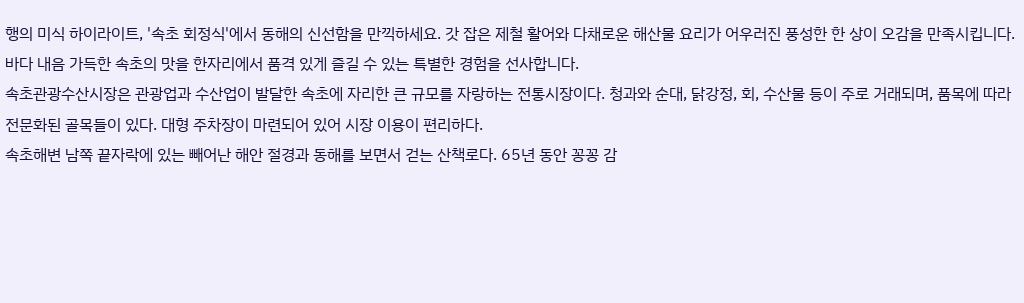행의 미식 하이라이트, '속초 회정식'에서 동해의 신선함을 만끽하세요. 갓 잡은 제철 활어와 다채로운 해산물 요리가 어우러진 풍성한 한 상이 오감을 만족시킵니다. 바다 내음 가득한 속초의 맛을 한자리에서 품격 있게 즐길 수 있는 특별한 경험을 선사합니다.
속초관광수산시장은 관광업과 수산업이 발달한 속초에 자리한 큰 규모를 자랑하는 전통시장이다. 청과와 순대, 닭강정, 회, 수산물 등이 주로 거래되며, 품목에 따라 전문화된 골목들이 있다. 대형 주차장이 마련되어 있어 시장 이용이 편리하다.
속초해변 남쪽 끝자락에 있는 빼어난 해안 절경과 동해를 보면서 걷는 산책로다. 65년 동안 꽁꽁 감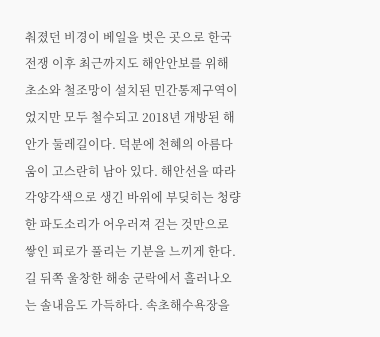춰졌던 비경이 베일을 벗은 곳으로 한국전쟁 이후 최근까지도 해안안보를 위해 초소와 철조망이 설치된 민간통제구역이었지만 모두 철수되고 2018년 개방된 해안가 둘레길이다. 덕분에 천혜의 아름다움이 고스란히 남아 있다. 해안선을 따라 각양각색으로 생긴 바위에 부딪히는 청량한 파도소리가 어우러져 걷는 것만으로 쌓인 피로가 풀리는 기분을 느끼게 한다.길 뒤쪽 울창한 해송 군락에서 흘러나오는 솔내음도 가득하다. 속초해수욕장을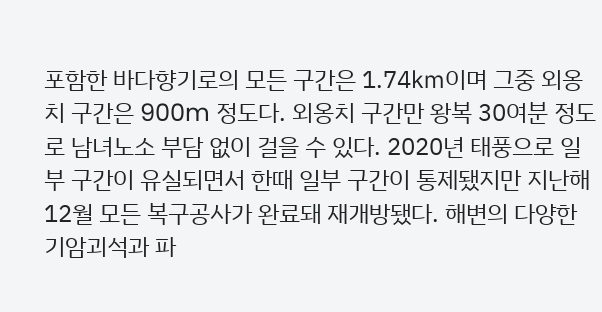포함한 바다향기로의 모든 구간은 1.74㎞이며 그중 외옹치 구간은 900m 정도다. 외옹치 구간만 왕복 30여분 정도로 남녀노소 부담 없이 걸을 수 있다. 2020년 태풍으로 일부 구간이 유실되면서 한때 일부 구간이 통제됐지만 지난해 12월 모든 복구공사가 완료돼 재개방됐다. 해변의 다양한 기암괴석과 파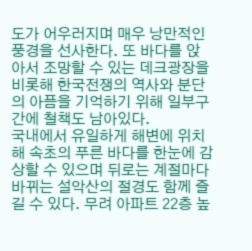도가 어우러지며 매우 낭만적인 풍경을 선사한다. 또 바다를 앉아서 조망할 수 있는 데크광장을 비롯해 한국전쟁의 역사와 분단의 아픔을 기억하기 위해 일부구간에 철책도 남아있다.
국내에서 유일하게 해변에 위치해 속초의 푸른 바다를 한눈에 감상할 수 있으며 뒤로는 계절마다 바뀌는 설악산의 절경도 함께 즐길 수 있다. 무려 아파트 22층 높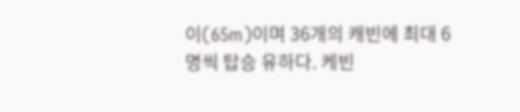이(65m)이며 36개의 캐빈에 최대 6명씩 탑승 유하다. 케빈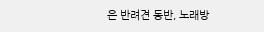은 반려견 동반, 노래방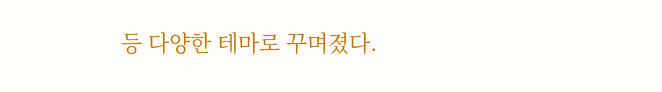등 다양한 테마로 꾸며졌다.